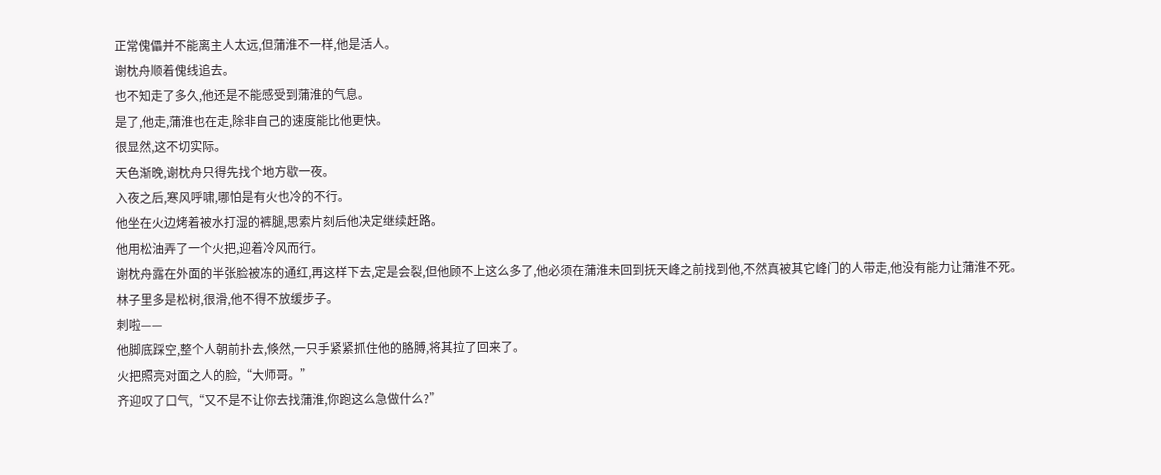正常傀儡并不能离主人太远,但蒲淮不一样,他是活人。
谢枕舟顺着傀线追去。
也不知走了多久,他还是不能感受到蒲淮的气息。
是了,他走,蒲淮也在走,除非自己的速度能比他更快。
很显然,这不切实际。
天色渐晚,谢枕舟只得先找个地方歇一夜。
入夜之后,寒风呼啸,哪怕是有火也冷的不行。
他坐在火边烤着被水打湿的裤腿,思索片刻后他决定继续赶路。
他用松油弄了一个火把,迎着冷风而行。
谢枕舟露在外面的半张脸被冻的通红,再这样下去,定是会裂,但他顾不上这么多了,他必须在蒲淮未回到抚天峰之前找到他,不然真被其它峰门的人带走,他没有能力让蒲淮不死。
林子里多是松树,很滑,他不得不放缓步子。
刺啦——
他脚底踩空,整个人朝前扑去,倏然,一只手紧紧抓住他的胳膊,将其拉了回来了。
火把照亮对面之人的脸,“大师哥。”
齐迎叹了口气,“又不是不让你去找蒲淮,你跑这么急做什么?”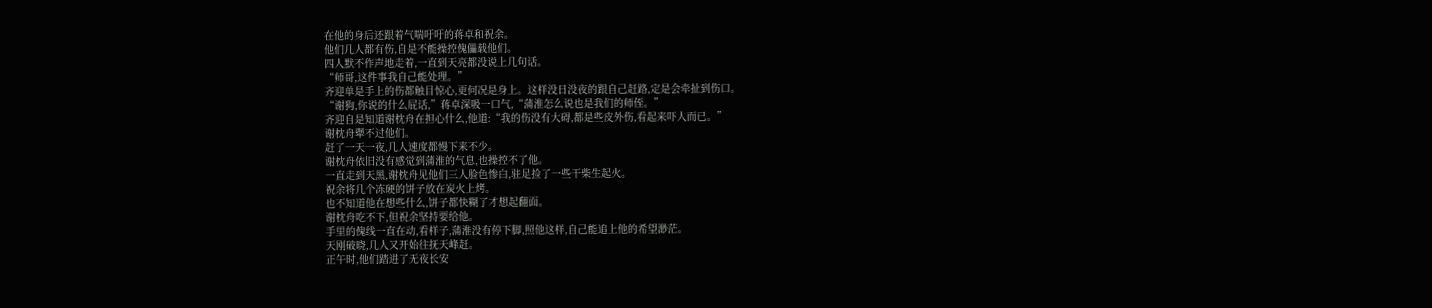在他的身后还跟着气喘吁吁的蒋卓和祝余。
他们几人都有伤,自是不能操控傀儡载他们。
四人默不作声地走着,一直到天亮都没说上几句话。
“师哥,这件事我自己能处理。”
齐迎单是手上的伤都触目惊心,更何况是身上。这样没日没夜的跟自己赶路,定是会牵扯到伤口。
“谢狗,你说的什么屁话,”蒋卓深吸一口气,“蒲淮怎么说也是我们的师侄。”
齐迎自是知道谢枕舟在担心什么,他道:“我的伤没有大碍,都是些皮外伤,看起来吓人而已。”
谢枕舟犟不过他们。
赶了一天一夜,几人速度都慢下来不少。
谢枕舟依旧没有感觉到蒲淮的气息,也操控不了他。
一直走到天黑,谢枕舟见他们三人脸色惨白,驻足捡了一些干柴生起火。
祝余将几个冻硬的饼子放在炭火上烤。
也不知道他在想些什么,饼子都快糊了才想起翻面。
谢枕舟吃不下,但祝余坚持要给他。
手里的傀线一直在动,看样子,蒲淮没有停下脚,照他这样,自己能追上他的希望渺茫。
天刚破晓,几人又开始往抚天峰赶。
正午时,他们踏进了无夜长安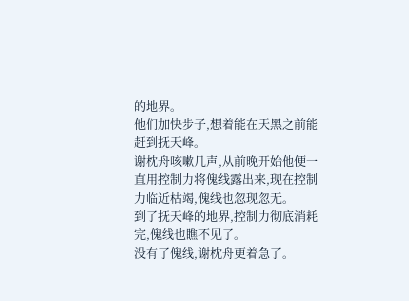的地界。
他们加快步子,想着能在天黑之前能赶到抚天峰。
谢枕舟咳嗽几声,从前晚开始他便一直用控制力将傀线露出来,现在控制力临近枯竭,傀线也忽现忽无。
到了抚天峰的地界,控制力彻底消耗完,傀线也瞧不见了。
没有了傀线,谢枕舟更着急了。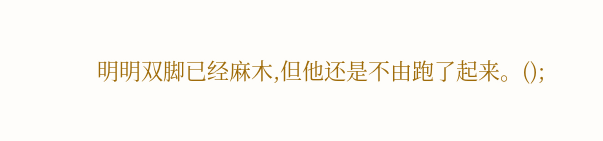明明双脚已经麻木,但他还是不由跑了起来。();